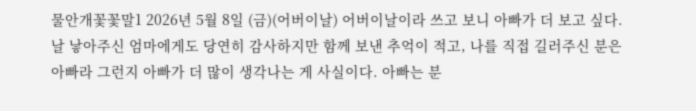물안개꽃꽃말1 2026년 5월 8일 (금)(어버이날) 어버이날이라 쓰고 보니 아빠가 더 보고 싶다. 날 낳아주신 엄마에게도 당연히 감사하지만 함께 보낸 추억이 적고, 나를 직접 길러주신 분은 아빠라 그런지 아빠가 더 많이 생각나는 게 사실이다. 아빠는 분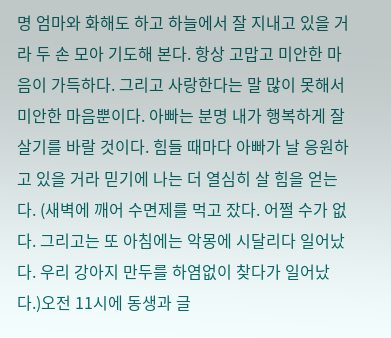명 엄마와 화해도 하고 하늘에서 잘 지내고 있을 거라 두 손 모아 기도해 본다. 항상 고맙고 미안한 마음이 가득하다. 그리고 사랑한다는 말 많이 못해서 미안한 마음뿐이다. 아빠는 분명 내가 행복하게 잘 살기를 바랄 것이다. 힘들 때마다 아빠가 날 응원하고 있을 거라 믿기에 나는 더 열심히 살 힘을 얻는다. (새벽에 깨어 수면제를 먹고 잤다. 어쩔 수가 없다. 그리고는 또 아침에는 악몽에 시달리다 일어났다. 우리 강아지 만두를 하염없이 찾다가 일어났다.)오전 11시에 동생과 글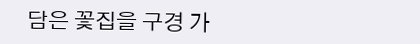담은 꽃집을 구경 가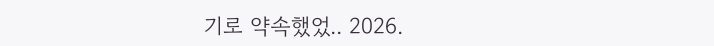기로 약속했었.. 2026.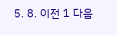5. 8. 이전 1 다음